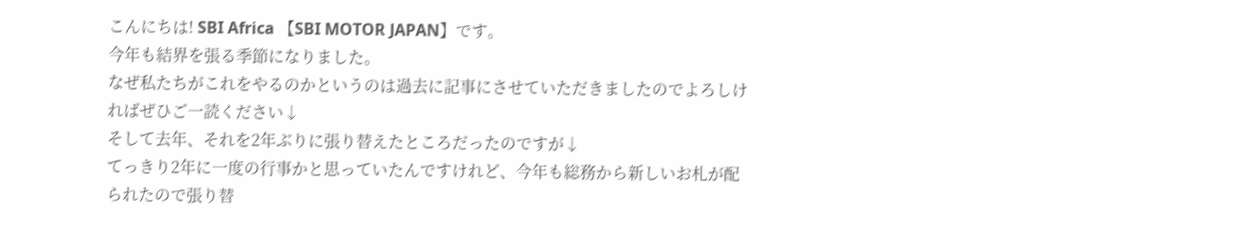こんにちは! SBI Africa 【SBI MOTOR JAPAN】です。
今年も結界を張る季節になりました。
なぜ私たちがこれをやるのかというのは過去に記事にさせていただきましたのでよろしければぜひご一読ください↓
そして去年、それを2年ぶりに張り替えたところだったのですが↓
てっきり2年に一度の行事かと思っていたんですけれど、今年も総務から新しいお札が配られたので張り替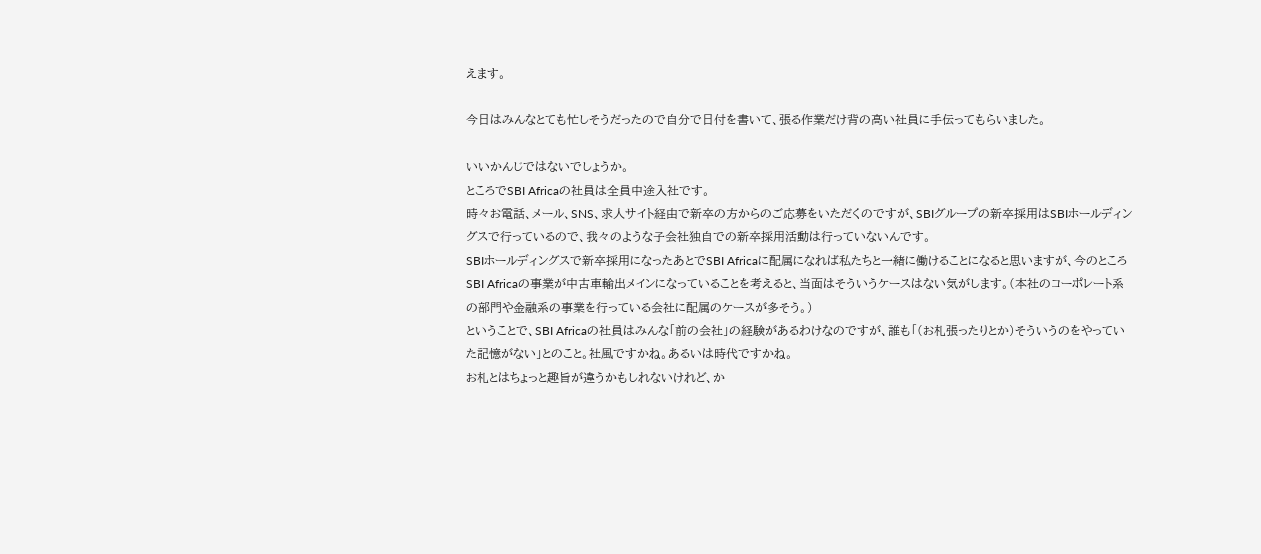えます。

今日はみんなとても忙しそうだったので自分で日付を書いて、張る作業だけ背の高い社員に手伝ってもらいました。

いいかんじではないでしょうか。
ところでSBI Africaの社員は全員中途入社です。
時々お電話、メール、SNS、求人サイト経由で新卒の方からのご応募をいただくのですが、SBIグループの新卒採用はSBIホールディングスで行っているので、我々のような子会社独自での新卒採用活動は行っていないんです。
SBIホールディングスで新卒採用になったあとでSBI Africaに配属になれば私たちと一緒に働けることになると思いますが、今のところSBI Africaの事業が中古車輸出メインになっていることを考えると、当面はそういうケースはない気がします。(本社のコーポレート系の部門や金融系の事業を行っている会社に配属のケースが多そう。)
ということで、SBI Africaの社員はみんな「前の会社」の経験があるわけなのですが、誰も「(お札張ったりとか)そういうのをやっていた記憶がない」とのこと。社風ですかね。あるいは時代ですかね。
お札とはちょっと趣旨が違うかもしれないけれど、か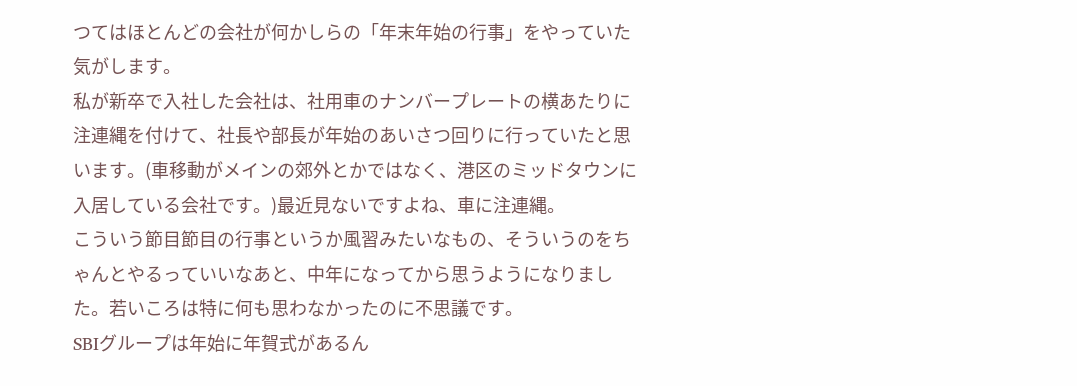つてはほとんどの会社が何かしらの「年末年始の行事」をやっていた気がします。
私が新卒で入社した会社は、社用車のナンバープレートの横あたりに注連縄を付けて、社長や部長が年始のあいさつ回りに行っていたと思います。(車移動がメインの郊外とかではなく、港区のミッドタウンに入居している会社です。)最近見ないですよね、車に注連縄。
こういう節目節目の行事というか風習みたいなもの、そういうのをちゃんとやるっていいなあと、中年になってから思うようになりました。若いころは特に何も思わなかったのに不思議です。
SBIグループは年始に年賀式があるん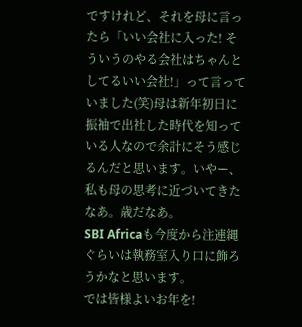ですけれど、それを母に言ったら「いい会社に入った! そういうのやる会社はちゃんとしてるいい会社!」って言っていました(笑)母は新年初日に振袖で出社した時代を知っている人なので余計にそう感じるんだと思います。いやー、私も母の思考に近づいてきたなあ。歳だなあ。
SBI Africaも今度から注連縄ぐらいは執務室入り口に飾ろうかなと思います。
では皆様よいお年を!